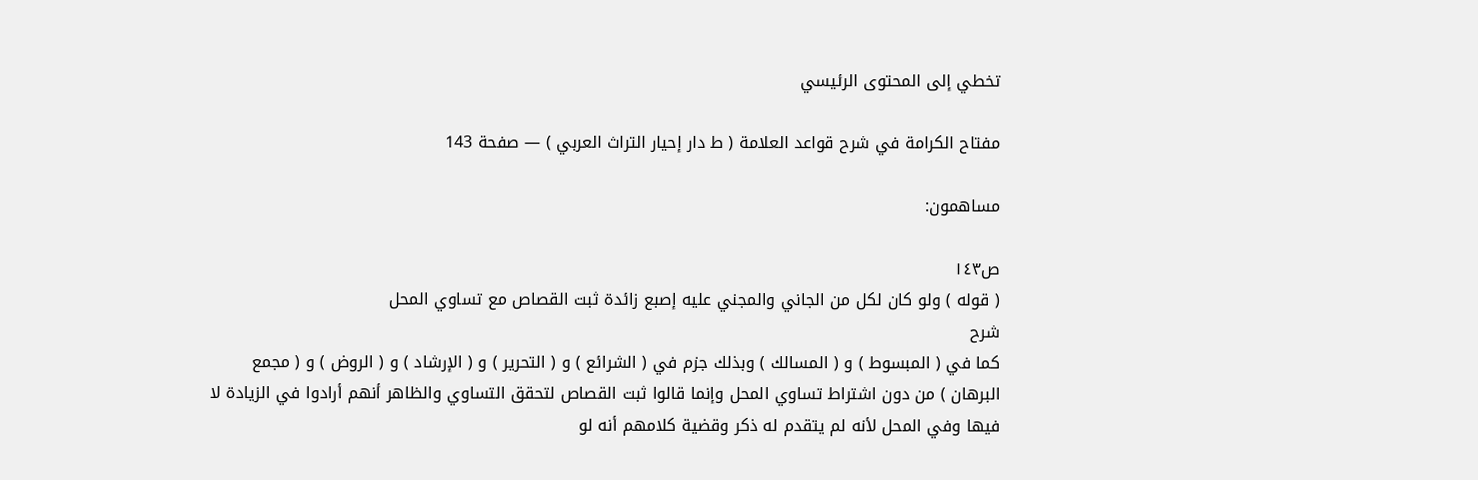تخطي إلى المحتوى الرئيسي

مفتاح الكرامة في شرح قواعد العلامة ( ط دار إحيار التراث العربي ) — صفحة 143

مساهمون:

ص١٤٣
( قوله ) ولو كان لكل من الجاني والمجني عليه إصبع زائدة ثبت القصاص مع تساوي المحل
شرح
كما في ( المبسوط ) و ( المسالك ) وبذلك جزم في ( الشرائع ) و ( التحرير ) و ( الإرشاد ) و ( الروض ) و ( مجمع البرهان ) من دون اشتراط تساوي المحل وإنما قالوا ثبت القصاص لتحقق التساوي والظاهر أنهم أرادوا في الزيادة لا فيها وفي المحل لأنه لم يتقدم له ذكر وقضية كلامهم أنه لو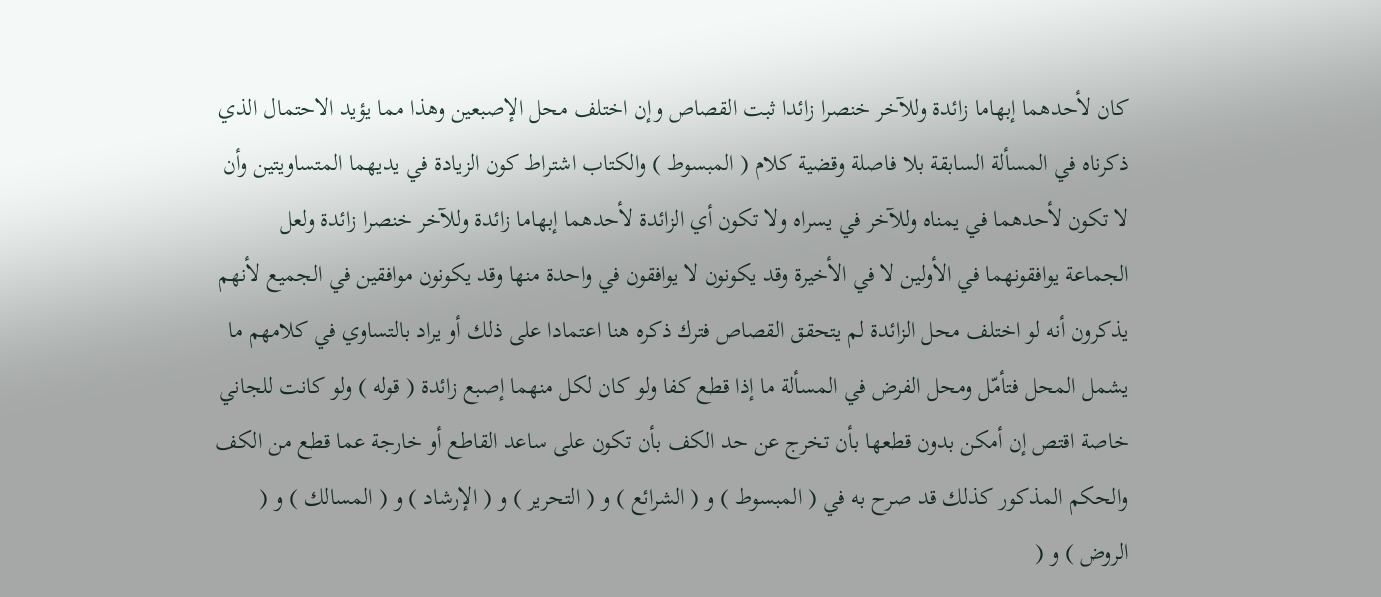كان لأحدهما إبهاما زائدة وللآخر خنصرا زائدا ثبت القصاص وإن اختلف محل الإصبعين وهذا مما يؤيد الاحتمال الذي ذكرناه في المسألة السابقة بلا فاصلة وقضية كلام ( المبسوط ) والكتاب اشتراط كون الزيادة في يديهما المتساويتين وأن لا تكون لأحدهما في يمناه وللآخر في يسراه ولا تكون أي الزائدة لأحدهما إبهاما زائدة وللآخر خنصرا زائدة ولعل الجماعة يوافقونهما في الأولين لا في الأخيرة وقد يكونون لا يوافقون في واحدة منها وقد يكونون موافقين في الجميع لأنهم يذكرون أنه لو اختلف محل الزائدة لم يتحقق القصاص فترك ذكره هنا اعتمادا على ذلك أو يراد بالتساوي في كلامهم ما يشمل المحل فتأمّل ومحل الفرض في المسألة ما إذا قطع كفا ولو كان لكل منهما إصبع زائدة ( قوله ) ولو كانت للجاني خاصة اقتص إن أمكن بدون قطعها بأن تخرج عن حد الكف بأن تكون على ساعد القاطع أو خارجة عما قطع من الكف والحكم المذكور كذلك قد صرح به في ( المبسوط ) و ( الشرائع ) و ( التحرير ) و ( الإرشاد ) و ( المسالك ) و ( الروض ) و (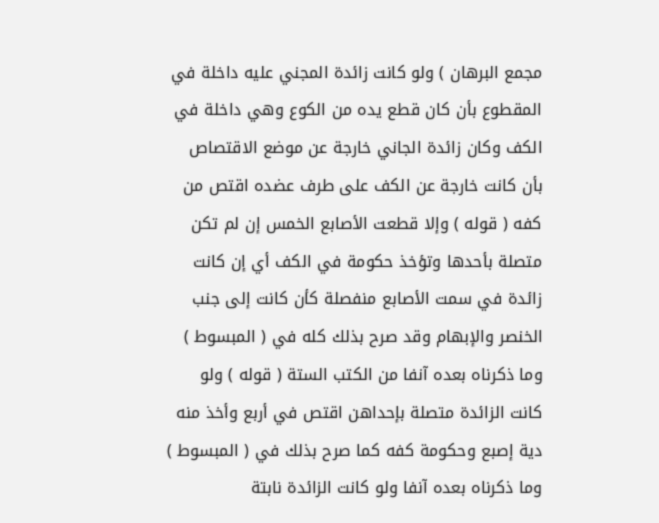مجمع البرهان ) ولو كانت زائدة المجني عليه داخلة في المقطوع بأن كان قطع يده من الكوع وهي داخلة في الكف وكان زائدة الجاني خارجة عن موضع الاقتصاص بأن كانت خارجة عن الكف على طرف عضده اقتص من كفه ( قوله ) وإلا قطعت الأصابع الخمس إن لم تكن متصلة بأحدها وتؤخذ حكومة في الكف أي إن كانت زائدة في سمت الأصابع منفصلة كأن كانت إلى جنب الخنصر والإبهام وقد صرح بذلك كله في ( المبسوط ) وما ذكرناه بعده آنفا من الكتب الستة ( قوله ) ولو كانت الزائدة متصلة بإحداهن اقتص في أربع وأخذ منه دية إصبع وحكومة كفه كما صرح بذلك في ( المبسوط ) وما ذكرناه بعده آنفا ولو كانت الزائدة نابتة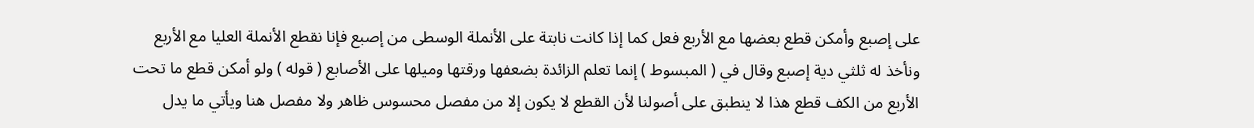على إصبع وأمكن قطع بعضها مع الأربع فعل كما إذا كانت نابتة على الأنملة الوسطى من إصبع فإنا نقطع الأنملة العليا مع الأربع ونأخذ له ثلثي دية إصبع وقال في ( المبسوط ) إنما تعلم الزائدة بضعفها ورقتها وميلها على الأصابع ( قوله ) ولو أمكن قطع ما تحت الأربع من الكف قطع هذا لا ينطبق على أصولنا لأن القطع لا يكون إلا من مفصل محسوس ظاهر ولا مفصل هنا ويأتي ما يدل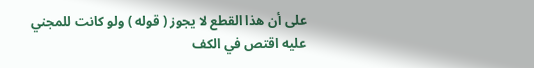على أن هذا القطع لا يجوز ( قوله ) ولو كانت للمجني عليه اقتص في الكف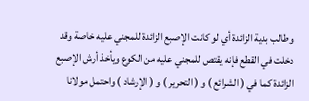وطالب بدية الزائدة أي لو كانت الإصبع الزائدة للمجني عليه خاصة وقد دخلت في القطع فإنه يقتص للمجني عليه من الكوع ويأخذ أرش الإصبع الزائدة كما في ( الشرائع ) و ( التحرير ) و ( الإرشاد ) واحتمل مولانا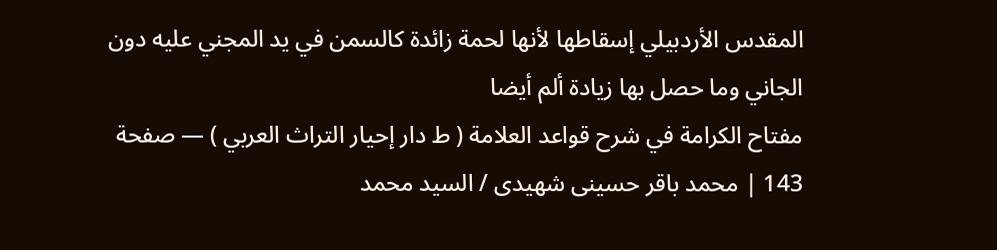المقدس الأردبيلي إسقاطها لأنها لحمة زائدة كالسمن في يد المجني عليه دون الجاني وما حصل بها زيادة ألم أيضا
مفتاح الكرامة في شرح قواعد العلامة ( ط دار إحيار التراث العربي ) — صفحة 143 | محمد باقر حسينى شهيدى / السيد محمد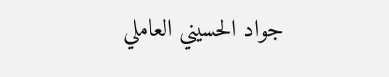جواد الحسيني العاملي